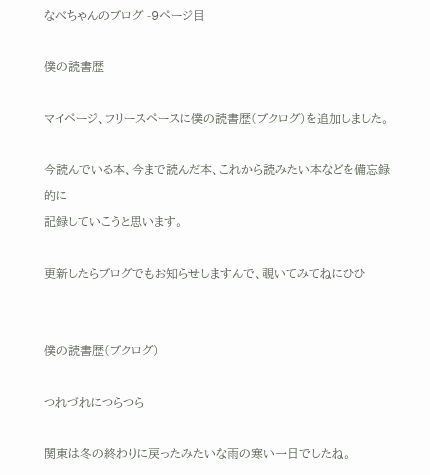なべちゃんのブログ -9ページ目

僕の読書歴

マイページ、フリースペースに僕の読書歴(ブクログ)を追加しました。

今読んでいる本、今まで読んだ本、これから読みたい本などを備忘録的に
記録していこうと思います。

更新したらブログでもお知らせしますんで、覗いてみてねにひひ


僕の読書歴(ブクログ)

つれづれにつらつら

関東は冬の終わりに戻ったみたいな雨の寒い一日でしたね。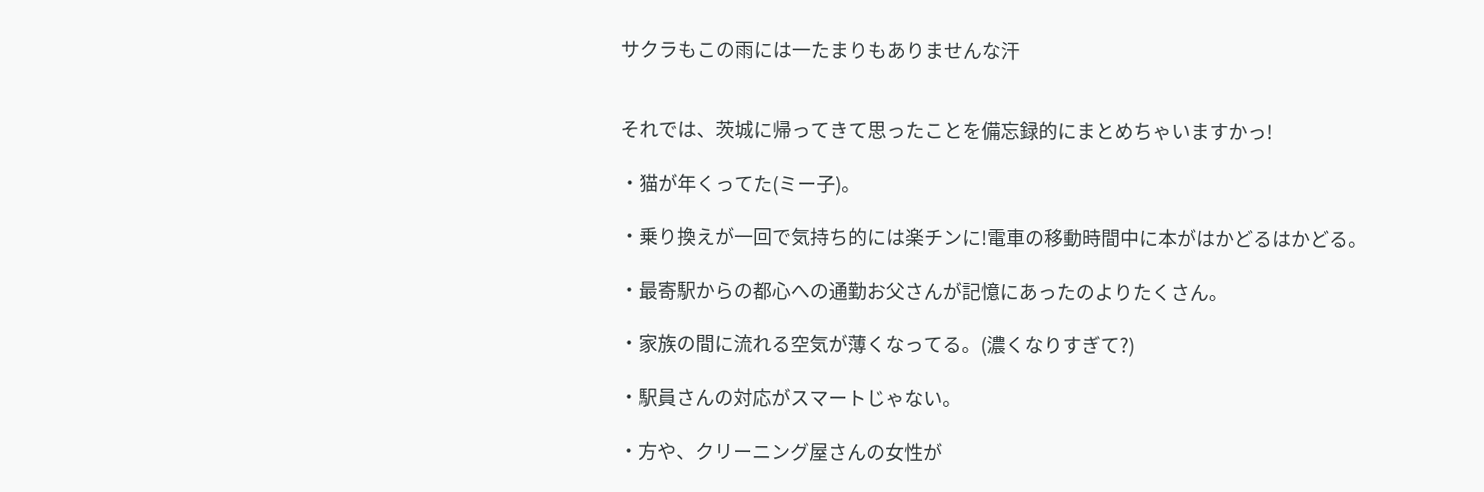サクラもこの雨には一たまりもありませんな汗


それでは、茨城に帰ってきて思ったことを備忘録的にまとめちゃいますかっ!

・猫が年くってた(ミー子)。

・乗り換えが一回で気持ち的には楽チンに!電車の移動時間中に本がはかどるはかどる。

・最寄駅からの都心への通勤お父さんが記憶にあったのよりたくさん。

・家族の間に流れる空気が薄くなってる。(濃くなりすぎて?)

・駅員さんの対応がスマートじゃない。

・方や、クリーニング屋さんの女性が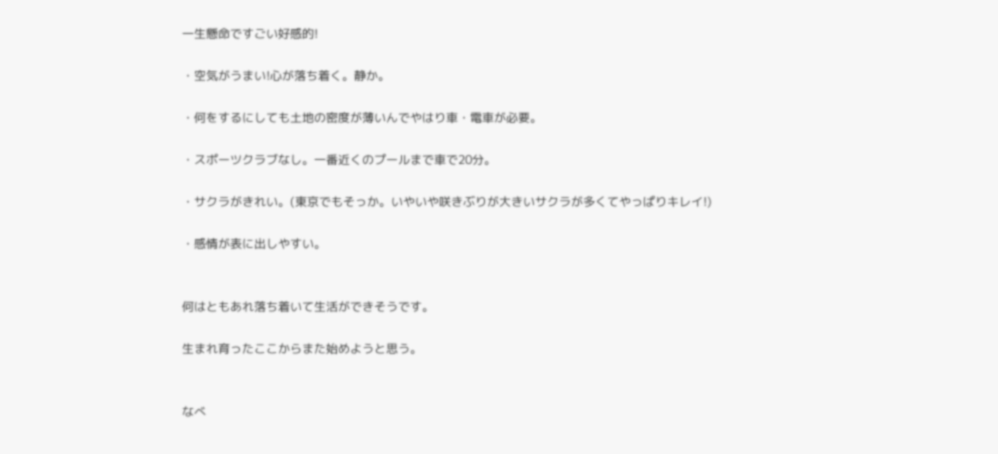一生懸命ですごい好感的!

・空気がうまい!心が落ち着く。静か。

・何をするにしても土地の密度が薄いんでやはり車・電車が必要。

・スポーツクラブなし。一番近くのプールまで車で20分。

・サクラがきれい。(東京でもそっか。いやいや咲きぶりが大きいサクラが多くてやっぱりキレイ!)

・感情が表に出しやすい。


何はともあれ落ち着いて生活ができそうです。

生まれ育ったここからまた始めようと思う。


なべ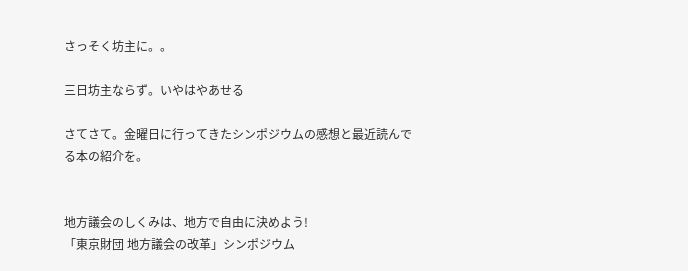さっそく坊主に。。

三日坊主ならず。いやはやあせる

さてさて。金曜日に行ってきたシンポジウムの感想と最近読んでる本の紹介を。


地方議会のしくみは、地方で自由に決めよう!
「東京財団 地方議会の改革」シンポジウム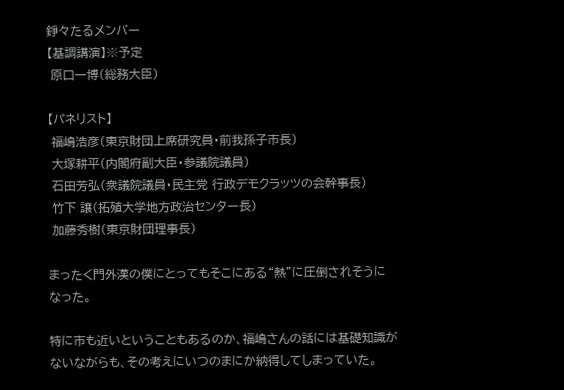錚々たるメンバー
【基調講演】※予定
 原口一博(総務大臣)

【パネリスト】
 福嶋浩彦(東京財団上席研究員・前我孫子市長)
 大塚耕平(内閣府副大臣・参議院議員)
 石田芳弘(衆議院議員・民主党 行政デモクラッツの会幹事長)
 竹下 譲(拓殖大学地方政治センター長)
 加藤秀樹(東京財団理事長)

まったく門外漢の僕にとってもそこにある“熱”に圧倒されそうに
なった。

特に市も近いということもあるのか、福嶋さんの話には基礎知識が
ないながらも、その考えにいつのまにか納得してしまっていた。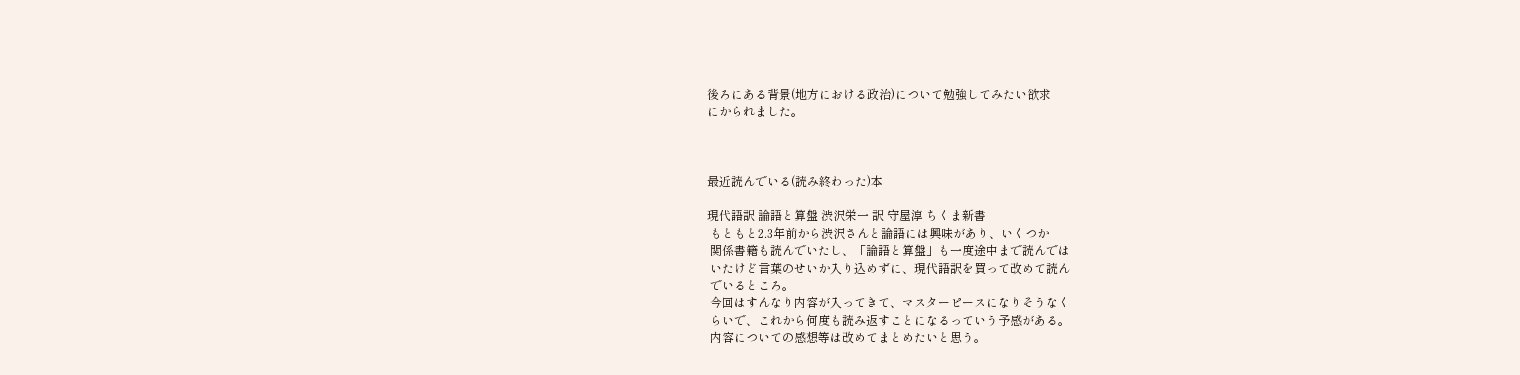後ろにある背景(地方における政治)について勉強してみたい欲求
にかられました。



最近読んでいる(読み終わった)本

現代語訳 論語と算盤 渋沢栄一 訳 守屋淳 ちくま新書
 もともと2.3年前から渋沢さんと論語には興味があり、いくつか
 関係書籍も読んでいたし、「論語と算盤」も一度途中まで読んでは
 いたけど言葉のせいか入り込めずに、現代語訳を買って改めて読ん
 でいるところ。
 今回はすんなり内容が入ってきて、マスターピースになりそうなく
 らいで、これから何度も読み返すことになるっていう予感がある。
 内容についての感想等は改めてまとめたいと思う。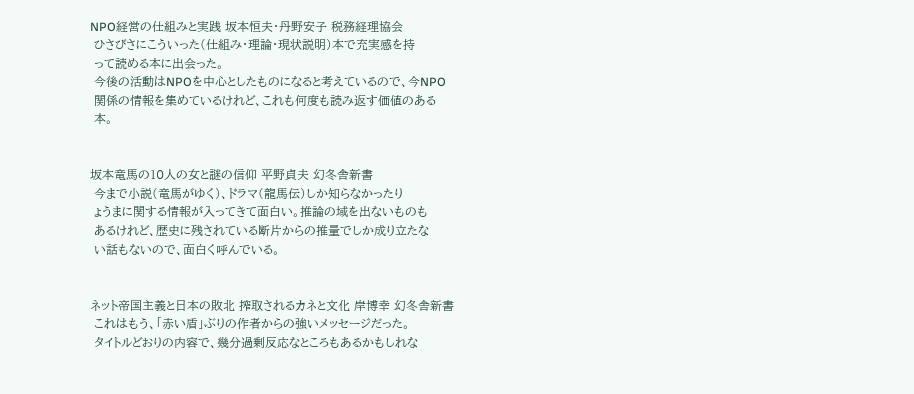NPO経営の仕組みと実践 坂本恒夫・丹野安子 税務経理協会
 ひさびさにこういった(仕組み・理論・現状説明)本で充実感を持
 って読める本に出会った。
 今後の活動はNPOを中心としたものになると考えているので、今NPO
 関係の情報を集めているけれど、これも何度も読み返す価値のある
 本。


坂本竜馬の10人の女と謎の信仰 平野貞夫 幻冬舎新書
 今まで小説(竜馬がゆく)、ドラマ(龍馬伝)しか知らなかったり
 ょうまに関する情報が入ってきて面白い。推論の域を出ないものも
 あるけれど、歴史に残されている断片からの推量でしか成り立たな
 い話もないので、面白く呼んでいる。


ネット帝国主義と日本の敗北 搾取されるカネと文化 岸博幸 幻冬舎新書
 これはもう、「赤い盾」ぶりの作者からの強いメッセージだった。
 タイトルどおりの内容で、幾分過剰反応なところもあるかもしれな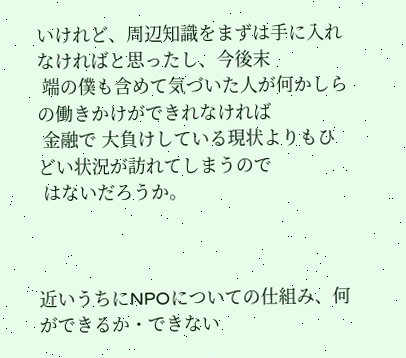いけれど、周辺知識をまずは手に入れなければと思ったし、今後末
 端の僕も含めて気づいた人が何かしらの働きかけができれなければ
 金融で 大負けしている現状よりもひどい状況が訪れてしまうので
 はないだろうか。



近いうちにNPOについての仕組み、何ができるか・できない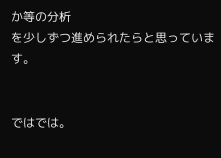か等の分析
を少しずつ進められたらと思っています。


ではでは。